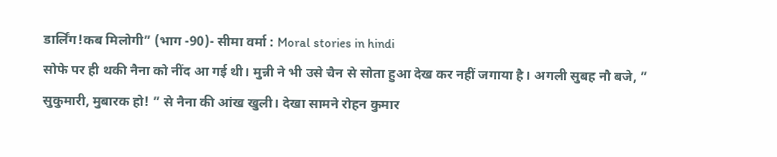डार्लिंग!कब मिलोगी” (भाग -90)- सीमा वर्मा : Moral stories in hindi
सोफे पर ही थकी नैना को नींद आ गई थी। मुन्नी ने भी उसे चैन से सोता हुआ देख कर नहीं जगाया है। अगली सुबह नौ बजे, ” सुकुमारी, मुबारक हो! ” से नैना की आंख खुली। देखा सामने रोहन कुमार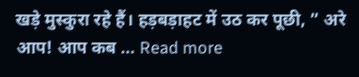खड़े मुस्कुरा रहे हैं। हड़बड़ाहट में उठ कर पूछी, ” अरे आप! आप कब … Read more